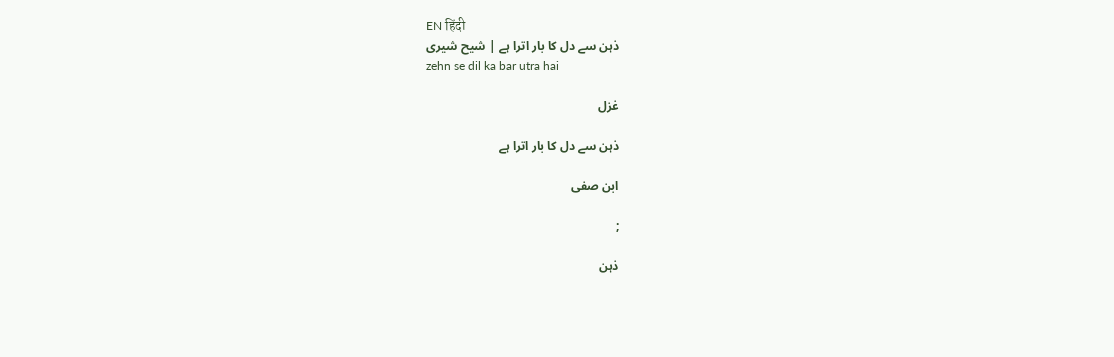EN हिंदी
ذہن سے دل کا بار اترا ہے | شیح شیری
zehn se dil ka bar utra hai

غزل

ذہن سے دل کا بار اترا ہے

ابن صفی

;

ذہن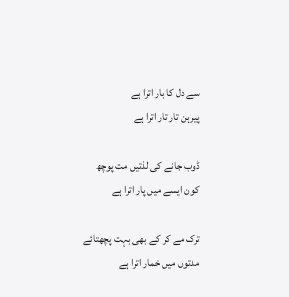سے دل کا بار اترا ہے
پیرہن تار تار اترا ہے

ڈوب جانے کی لذتیں مت پوچھ
کون ایسے میں پار اترا ہے

ترک مے کر کے بھی بہت پچھتائے
مدتوں میں خمار اترا ہے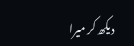دیکھ کر میرا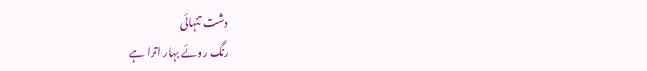دشت تنہائی
رنگ روئے بہار اترا ہے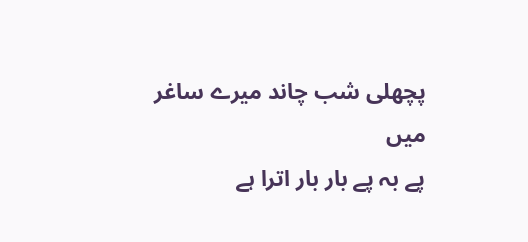پچھلی شب چاند میرے ساغر میں
پے بہ پے بار بار اترا ہے